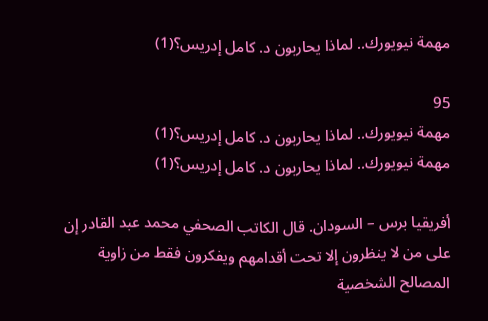مهمة نيويورك.. لماذا يحاربون د. كامل إدريس؟(1)

95
مهمة نيويورك.. لماذا يحاربون د. كامل إدريس؟(1)
مهمة نيويورك.. لماذا يحاربون د. كامل إدريس؟(1)

أفريقيا برس – السودان. قال الكاتب الصحفي محمد عبد القادر إن على من لا ينظرون إلا تحت أقدامهم ويفكرون فقط من زاوية المصالح الشخصية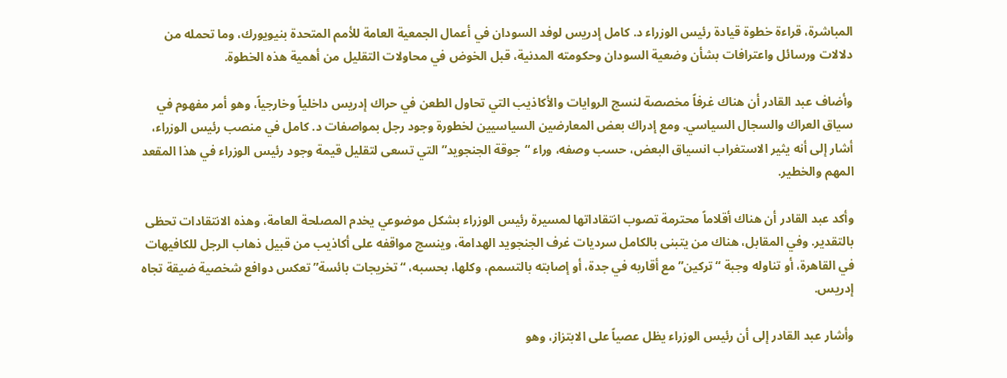المباشرة، قراءة خطوة قيادة رئيس الوزراء د. كامل إدريس لوفد السودان في أعمال الجمعية العامة للأمم المتحدة بنيويورك، وما تحمله من دلالات ورسائل واعترافات بشأن وضعية السودان وحكومته المدنية، قبل الخوض في محاولات التقليل من أهمية هذه الخطوة.

وأضاف عبد القادر أن هناك غرفاً مخصصة لنسج الروايات والأكاذيب التي تحاول الطعن في حراك إدريس داخلياً وخارجياً، وهو أمر مفهوم في سياق العراك والسجال السياسي. ومع إدراك بعض المعارضين السياسيين لخطورة وجود رجل بمواصفات د. كامل في منصب رئيس الوزراء، أشار إلى أنه يثير الاستغراب انسياق البعض، حسب وصفه، وراء “جوقة الجنجويد” التي تسعى لتقليل قيمة وجود رئيس الوزراء في هذا المقعد المهم والخطير.

وأكد عبد القادر أن هناك أقلاماً محترمة تصوب انتقاداتها لمسيرة رئيس الوزراء بشكل موضوعي يخدم المصلحة العامة، وهذه الانتقادات تحظى بالتقدير. وفي المقابل، هناك من يتبنى بالكامل سرديات غرف الجنجويد الهدامة، وينسج مواقفه على أكاذيب من قبيل ذهاب الرجل للكافيهات في القاهرة، أو تناوله وجبة “تركين” مع أقاربه في جدة، أو إصابته بالتسمم، وكلها، بحسبه، “تخريجات بائسة” تعكس دوافع شخصية ضيقة تجاه إدريس.

وأشار عبد القادر إلى أن رئيس الوزراء يظل عصياً على الابتزاز، وهو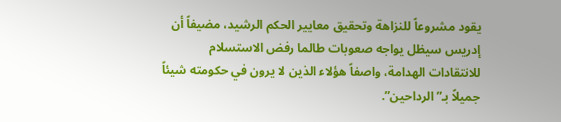يقود مشروعاً للنزاهة وتحقيق معايير الحكم الرشيد، مضيفاً أن إدريس سيظل يواجه صعوبات طالما رفض الاستسلام للانتقادات الهدامة، واصفاً هؤلاء الذين لا يرون في حكومته شيئاً جميلاً بـ”الرداحين”.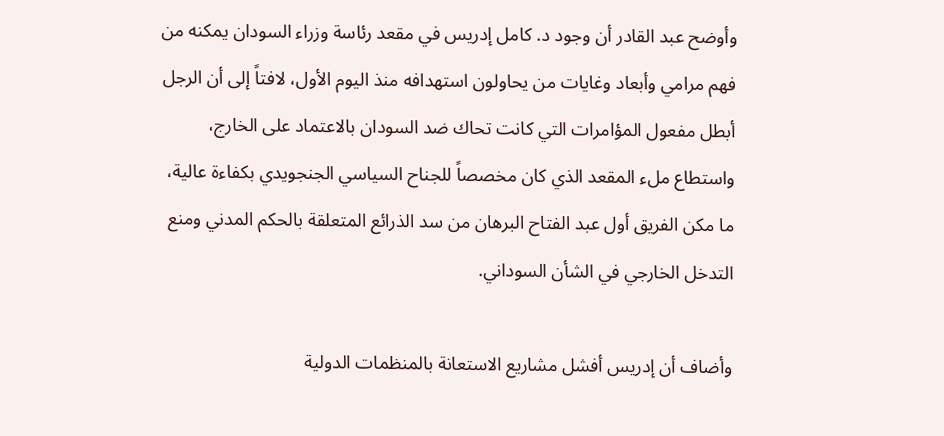وأوضح عبد القادر أن وجود د. كامل إدريس في مقعد رئاسة وزراء السودان يمكنه من فهم مرامي وأبعاد وغايات من يحاولون استهدافه منذ اليوم الأول، لافتاً إلى أن الرجل أبطل مفعول المؤامرات التي كانت تحاك ضد السودان بالاعتماد على الخارج، واستطاع ملء المقعد الذي كان مخصصاً للجناح السياسي الجنجويدي بكفاءة عالية، ما مكن الفريق أول عبد الفتاح البرهان من سد الذرائع المتعلقة بالحكم المدني ومنع التدخل الخارجي في الشأن السوداني.

وأضاف أن إدريس أفشل مشاريع الاستعانة بالمنظمات الدولية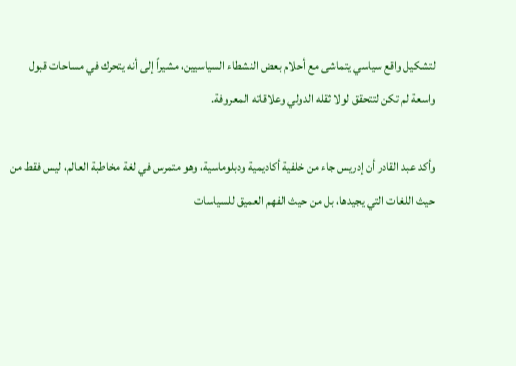لتشكيل واقع سياسي يتماشى مع أحلام بعض النشطاء السياسيين، مشيراً إلى أنه يتحرك في مساحات قبول واسعة لم تكن لتتحقق لولا ثقله الدولي وعلاقاته المعروفة.

وأكد عبد القادر أن إدريس جاء من خلفية أكاديمية ودبلوماسية، وهو متمرس في لغة مخاطبة العالم، ليس فقط من حيث اللغات التي يجيدها، بل من حيث الفهم العميق للسياسات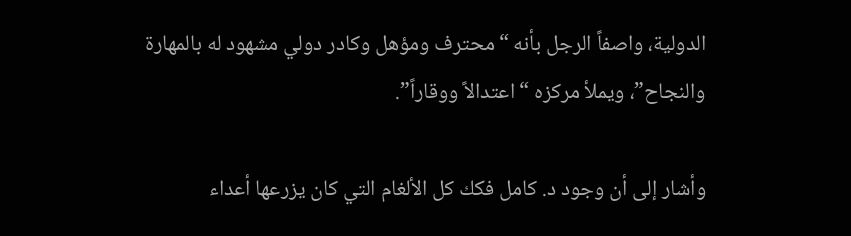الدولية، واصفاً الرجل بأنه “محترف ومؤهل وكادر دولي مشهود له بالمهارة والنجاح”، ويملأ مركزه “اعتدالاً ووقاراً”.

وأشار إلى أن وجود د. كامل فكك كل الألغام التي كان يزرعها أعداء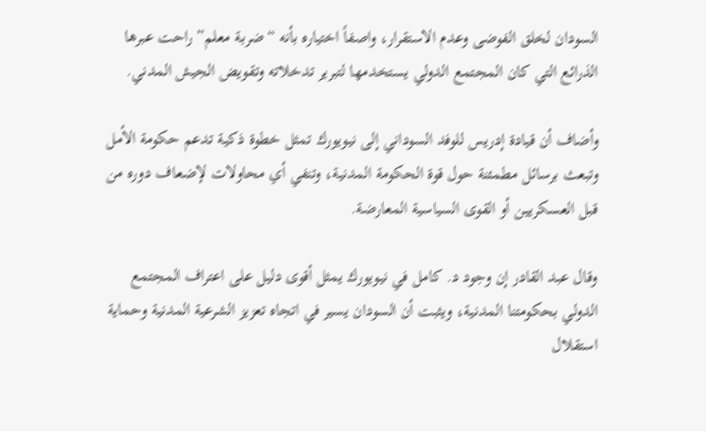السودان لخلق الفوضى وعدم الاستقرار، واصفاً اختياره بأنه “ضربة معلم” راحت عبرها الذرائع التي كان المجتمع الدولي يستخدمها لتبرير تدخلاته وتقويض الجيش المدني.

وأضاف أن قيادة إدريس للوفد السوداني إلى نيويورك تمثل خطوة ذكية تدعم حكومة الأمل وتبعث برسائل مطمئنة حول قوة الحكومة المدنية، وتنفي أي محاولات لإضعاف دوره من قبل العسكريين أو القوى السياسية المعارضة.

وقال عبد القادر إن وجود د. كامل في نيويورك يمثل أقوى دليل على اعتراف المجتمع الدولي بحكومتنا المدنية، ويثبت أن السودان يسير في اتجاه تعزيز الشرعية المدنية وحماية استقلال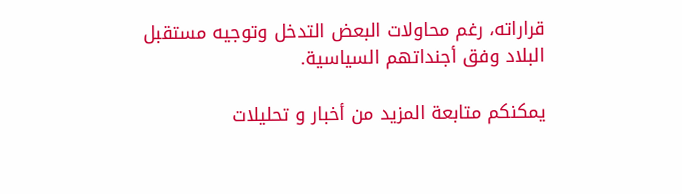قراراته، رغم محاولات البعض التدخل وتوجيه مستقبل البلاد وفق أجنداتهم السياسية.

يمكنكم متابعة المزيد من أخبار و تحليلات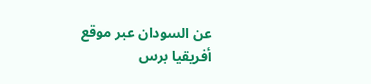عن السودان عبر موقع أفريقيا برس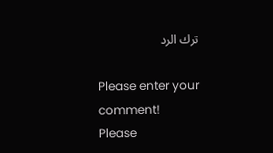ترك الرد

Please enter your comment!
Please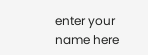enter your name here